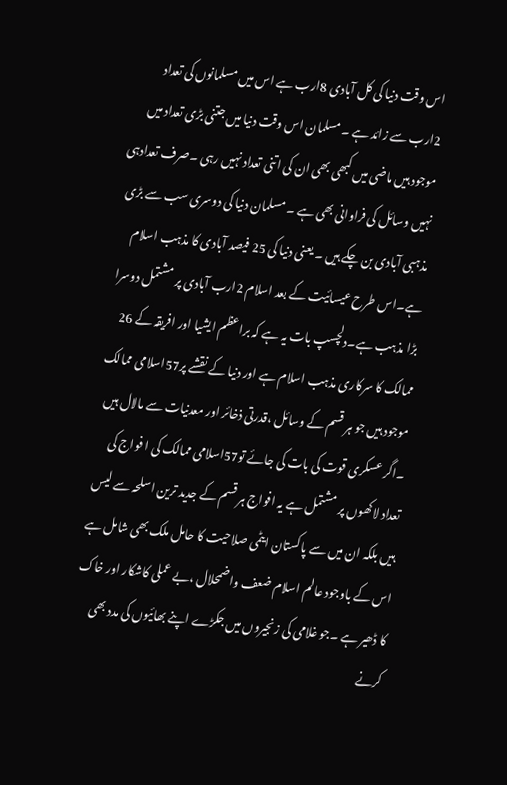اس وقت دنیا کی کل آبادی 8ارب ہے اس میں مسلمانوں کی تعداد 2ارب سے زائد ہے ۔مسلمان اس وقت دنیا میں جتنی بڑی تعداد میں موجود ہیں ماضی میں کبھی بھی ان کی اتنی تعداد نہیں رہی ۔صرف تعدادہی نہیں وسائل کی فراوانی بھی ہے ۔ مسلمان دنیا کی دوسری سب سے بڑی مذہبی آبادی بن چکے ہیں ۔ یعنی دنیا کی 25 فیصد آبادی کا مذہب اسلام ہے۔اس طرح عیسائیت کے بعد اسلام 2ارب آبادی پر مشتمل دوسرا بڑا مذہب ہے۔دلچسپ بات یہ ہے کہ براعظم ایشیا اور افریقہ کے 26 ممالک کا سرکاری مذہب اسلام ہے اور دنیا کے نقشے پر57اسلامی ممالک موجود ہیں جو ہر قسم کے وسائل ،قدرتی ذخائر اور معدنیات سے مالال ہیں ۔اگر عسکری قوت کی بات کی جائے تو57اسلامی ممالک کی ا فواج کی تعداد لاکھوں پر مشتمل ہے یہ افواج ہر قسم کے جدید ترین اسلحہ سے لیس ہیں بلکہ ان میں سے پاکستان ایٹمی صلاحیت کا حامل ملک بھی شامل ہے اس کے باوجود عالم اسلام ضعف واضمحلال ،بے عملی کاشکار اور خاک کا ڈھیر ہے ۔جو غلامی کی زنجیروں میں جکڑے اپنے بھائیوں کی مدد بھی کرنے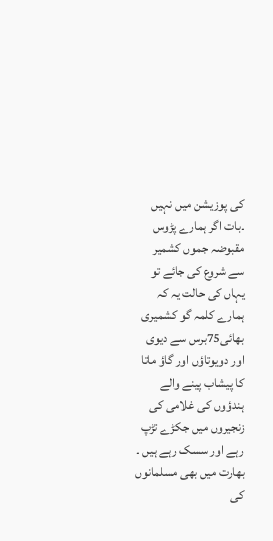کی پوزیشن میں نہیں ۔بات اگر ہمارے پڑوس مقبوضہ جموں کشمیر سے شروع کی جائے تو یہاں کی حالت یہ کہ ہمارے کلمہ گو کشمیری بھائی75برس سے دیوی اور دویوتاؤں اور گاؤ ماتا کا پیشاب پینے والے ہندؤوں کی غلامی کی زنجیروں میں جکڑے تڑپ رہے اور سسک رہے ہیں ۔ بھارت میں بھی مسلمانوں کی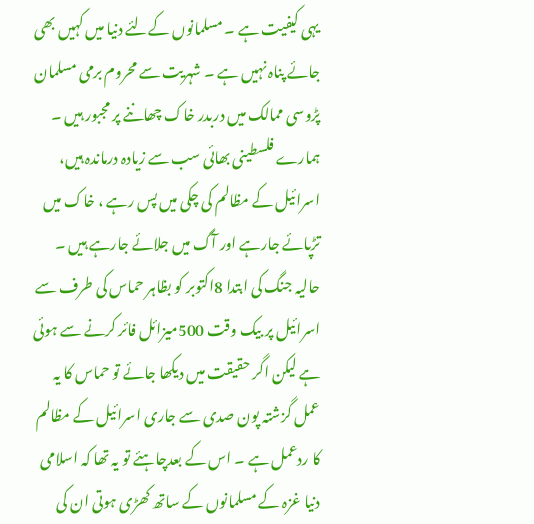یہی کیفیت ہے ۔ مسلمانوں کےلئے دنیا میں کہیں بھی جائے پناہ نہیں ہے ۔ شہریت سے محروم برمی مسلمان پڑوسی ممالک میں دربدر خاک چھاننے پر مجبور ہیں ۔
ہمارے فلسطینی بھائی سب سے زیادہ درماندہ ہیں، اسرائیل کے مظالم کی چکی میں پس رہے ، خاک میں تڑپائے جارہے اور آگ میں جلائے جارہے ہیں ۔ حالیہ جنگ کی ابتدا 8اکتوبر کو بظاہر حماس کی طرف سے اسرائیل پر بیک وقت 500میزائل فائر کرنے سے ہوئی ہے لیکن اگر حقیقت میں دیکھا جائے تو حماس کا یہ عمل گزشتہ پون صدی سے جاری اسرائیل کے مظالم کا ردعمل ہے ۔ اس کے بعدچاہئے تو یہ تھا کہ اسلامی دنیا غزہ کے مسلمانوں کے ساتھ کھڑی ہوتی ان کی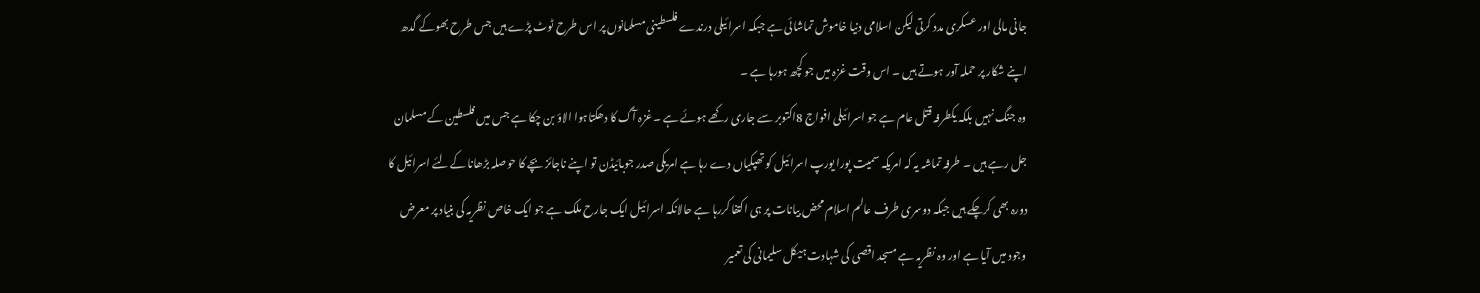جانی مالی اور عسکری مدد کرتی لیکن اسلامی دنیا خاموش تماشائی ہے جبکہ اسرائیلی درندے فلسطینی مسلمانوں پر اس طرح ٹوٹ پڑے ہیں جس طرح بھوکے گدھ اپنے شکار پر حملہ آور ہوتے ہیں ۔ اس وقت غزہ میں جو کچھ ہورہا ہے ۔
وہ جنگ نہیں بلکہ یکطرفہ قتل عام ہے جو اسرائیلی افواج 8اکتوبر سے جاری رکھے ہوئے ہے ۔غزہ آگ کا دھکتاہوا الاؤ بن چکا ہے جس میں فلسطین کے مسلمان جل رہے ہیں ۔ طرفہ تماشہ یہ کہ امریکہ سمیت پورا یورپ اسرائیل کو تھپکیاں دے رہا ہے امریکی صدر جوبائیڈن تو اپنے ناجائز بچے کا حوصلہ بڑھانا کےلئے اسرائیل کا دورہ بھی کرچکے ہیں جبکہ دوسری طرف عالم اسلام محض بیانات پر ہی اکتفا کررہا ہے حالانکہ اسرائیل ایک جارح ملک ہے جو ایک خاص نظریہ کی بنیاد پر معرض وجود میں آیا ہے اور وہ نظریہ ہے مسجد اقصی کی شہادت ہیکل سلیمانی کی تعمیر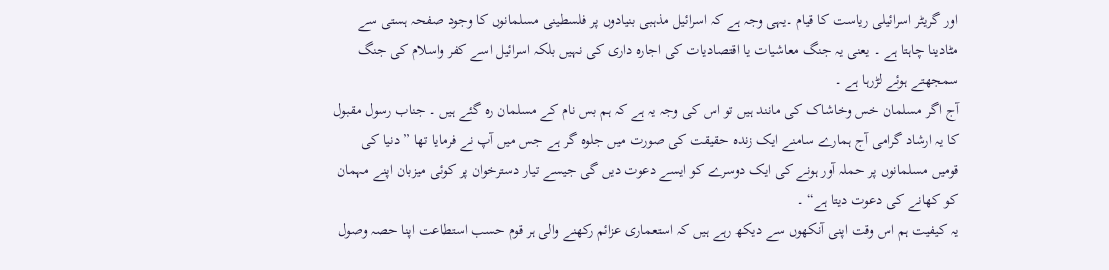اور گریٹر اسرائیلی ریاست کا قیام ۔یہی وجہ ہے کہ اسرائیل مذہبی بنیادوں پر فلسطینی مسلمانوں کا وجود صفحہ ہستی سے مٹادینا چاہتا ہے ۔ یعنی یہ جنگ معاشیات یا اقتصادیات کی اجارہ داری کی نہیں بلکہ اسرائیل اسے کفر واسلام کی جنگ سمجھتے ہوئے لڑرہا ہے ۔
آج اگر مسلمان خس وخاشاک کی مانند ہیں تو اس کی وجہ یہ ہے کہ ہم بس نام کے مسلمان رہ گئے ہیں ۔ جناب رسول مقبول کا یہ ارشاد گرامی آج ہمارے سامنے ایک زندہ حقیقت کی صورت میں جلوہ گر ہے جس میں آپ نے فرمایا تھا ” دنیا کی قومیں مسلمانوں پر حملہ آور ہونے کی ایک دوسرے کو ایسے دعوت دیں گی جیسے تیار دسترخوان پر کوئی میزبان اپنے مہمان کو کھانے کی دعوت دیتا ہے“ ۔
یہ کیفیت ہم اس وقت اپنی آنکھوں سے دیکھ رہے ہیں کہ استعماری عزائم رکھنے والی ہر قوم حسب استطاعت اپنا حصہ وصول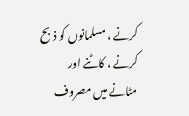کرنے ، مسلمانوں کو ذبح کرنے ، کاٹنے اور مٹانے میں مصروف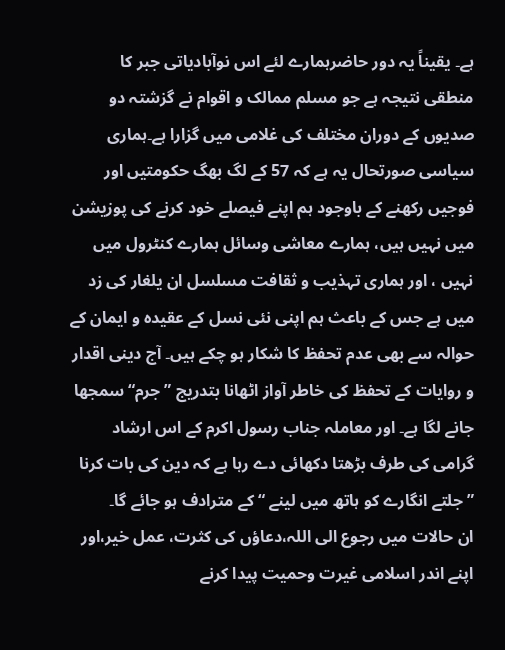ہے۔ یقیناً یہ دور حاضرہمارے لئے اس نوآبادیاتی جبر کا منطقی نتیجہ ہے جو مسلم ممالک و اقوام نے گزشتہ دو صدیوں کے دوران مختلف کی غلامی میں گزارا ہے۔ہماری سیاسی صورتحال یہ ہے کہ 57 کے لگ بھگ حکومتیں اور فوجیں رکھنے کے باوجود ہم اپنے فیصلے خود کرنے کی پوزیشن میں نہیں ہیں، ہمارے معاشی وسائل ہمارے کنٹرول میں نہیں ، اور ہماری تہذیب و ثقافت مسلسل ان یلغار کی زد میں ہے جس کے باعث ہم اپنی نئی نسل کے عقیدہ و ایمان کے حوالہ سے بھی عدم تحفظ کا شکار ہو چکے ہیں۔ آج دینی اقدار و روایات کے تحفظ کی خاطر آواز اٹھانا بتدریج ”جرم“ سمجھا جانے لگا ہے۔ اور معاملہ جناب رسول اکرم کے اس ارشاد گرامی کی طرف بڑھتا دکھائی دے رہا ہے کہ دین کی بات کرنا ” جلتے انگارے کو ہاتھ میں لینے “ کے مترادف ہو جائے گا۔
ان حالات میں رجوع الی اللہ،دعاؤں کی کثرت، عمل خیر،اور اپنے اندر اسلامی غیرت وحمیت پیدا کرنے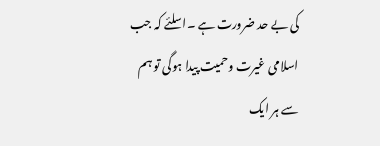کی بے حد ضرورت ہے ۔اسلئے کہ جب اسلامی غیرت وحمیت پیدا ہوگی تو ہم سے ہر ایک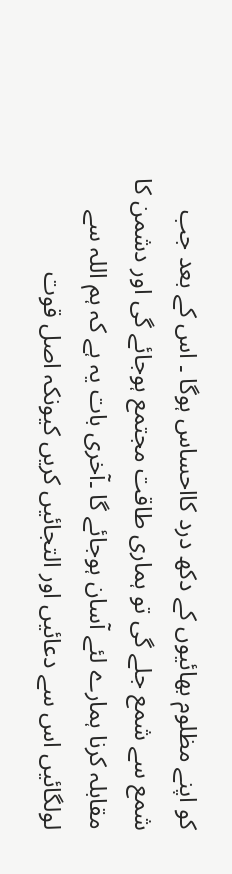کو اپنے مظلوم بھائیوں کے دکھ درد کااحساس ہوگا ۔ اس کے بعد جب شمع سے شمع جلے گی تو ہماری طاقت مجتمع ہوجائے گی اور دشمن کا مقابلہ کرنا ہمارے لئے آسان ہوجائے گا ۔آخری بات یہ ہے کہ ہم اللہ سے لولگائیں اس سے دعائیں اور التجائیں کریں کیونکہ اصل قوت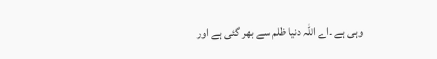وہی ہے ۔اے اللہ دنیا ظلم سے بھر گئی ہے اور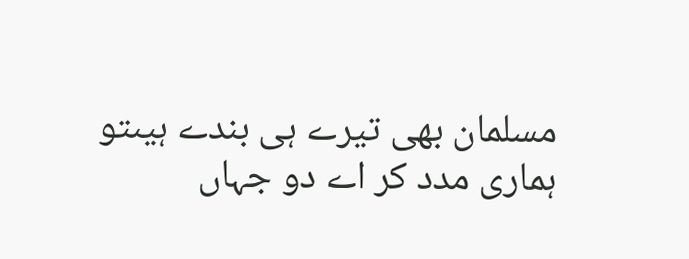مسلمان بھی تیرے ہی بندے ہیںتو ہماری مدد کر اے دو جہاں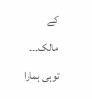کے مالک۔۔۔ توہی ہمارا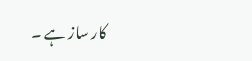کار ساز ہے ۔